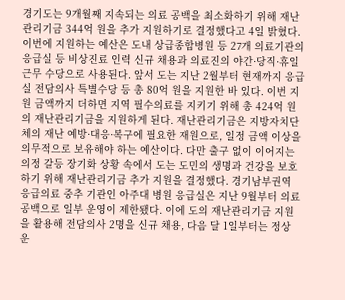경기도는 9개월째 지속되는 의료 공백을 최소화하기 위해 재난관리기금 344억 원을 추가 지원하기로 결정했다고 4일 밝혔다. 이번에 지원하는 예산은 도내 상급종합병원 등 27개 의료기관의 응급실 등 비상진료 인력 신규 채용과 의료진의 야간·당직·휴일 근무 수당으로 사용된다. 앞서 도는 지난 2월부터 현재까지 응급실 전담의사 특별수당 등 총 80억 원을 지원한 바 있다. 이번 지원 금액까지 더하면 지역 필수의료를 지키기 위해 총 424억 원의 재난관리기금을 지원하게 된다. 재난관리기금은 지방자치단체의 재난 예방·대응·복구에 필요한 재원으로, 일정 금액 이상을 의무적으로 보유해야 하는 예산이다. 다만 출구 없이 이어지는 의정 갈등 장기화 상황 속에서 도는 도민의 생명과 건강을 보호하기 위해 재난관리기금 추가 지원을 결정했다. 경기남부권역 응급의료 중추 기관인 아주대 병원 응급실은 지난 9월부터 의료 공백으로 일부 운영이 제한됐다. 이에 도의 재난관리기금 지원을 활용해 전담의사 2명을 신규 채용, 다음 달 1일부터는 정상 운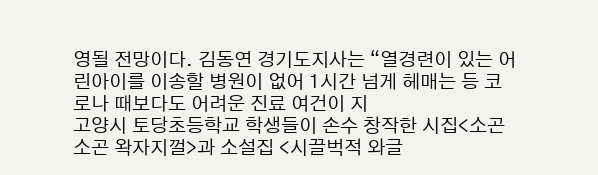영될 전망이다. 김동연 경기도지사는 “열경련이 있는 어린아이를 이송할 병원이 없어 1시간 넘게 헤매는 등 코로나 때보다도 어려운 진료 여건이 지
고양시 토당초등학교 학생들이 손수 창작한 시집<소곤소곤 왁자지껄>과 소설집 <시끌벅적 와글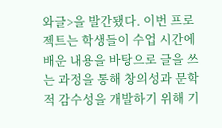와글>을 발간됐다. 이번 프로젝트는 학생들이 수업 시간에 배운 내용을 바탕으로 글을 쓰는 과정을 통해 창의성과 문학적 감수성을 개발하기 위해 기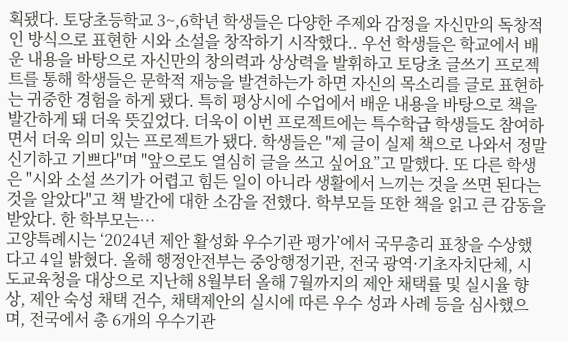획됐다. 토당초등학교 3~,6학년 학생들은 다양한 주제와 감정을 자신만의 독창적인 방식으로 표현한 시와 소설을 창작하기 시작했다.. 우선 학생들은 학교에서 배운 내용을 바탕으로 자신만의 창의력과 상상력을 발휘하고 토당초 글쓰기 프로젝트를 통해 학생들은 문학적 재능을 발견하는가 하면 자신의 목소리를 글로 표현하는 귀중한 경험을 하게 됐다. 특히 평상시에 수업에서 배운 내용을 바탕으로 책을 발간하게 돼 더욱 뜻깊었다. 더욱이 이번 프로젝트에는 특수학급 학생들도 참여하면서 더욱 의미 있는 프로젝트가 됐다. 학생들은 "제 글이 실제 책으로 나와서 정말 신기하고 기쁘다"며 "앞으로도 열심히 글을 쓰고 싶어요”고 말했다. 또 다른 학생은 "시와 소설 쓰기가 어렵고 힘든 일이 아니라 생활에서 느끼는 것을 쓰면 된다는 것을 알았다"고 책 발간에 대한 소감을 전했다. 학부모들 또한 책을 읽고 큰 감동을 받았다. 한 학부모는…
고양특례시는 ‘2024년 제안 활성화 우수기관 평가’에서 국무총리 표창을 수상했다고 4일 밝혔다. 올해 행정안전부는 중앙행정기관, 전국 광역·기초자치단체, 시도교육청을 대상으로 지난해 8월부터 올해 7월까지의 제안 채택률 및 실시율 향상, 제안 숙성 채택 건수, 채택제안의 실시에 따른 우수 성과 사례 등을 심사했으며, 전국에서 총 6개의 우수기관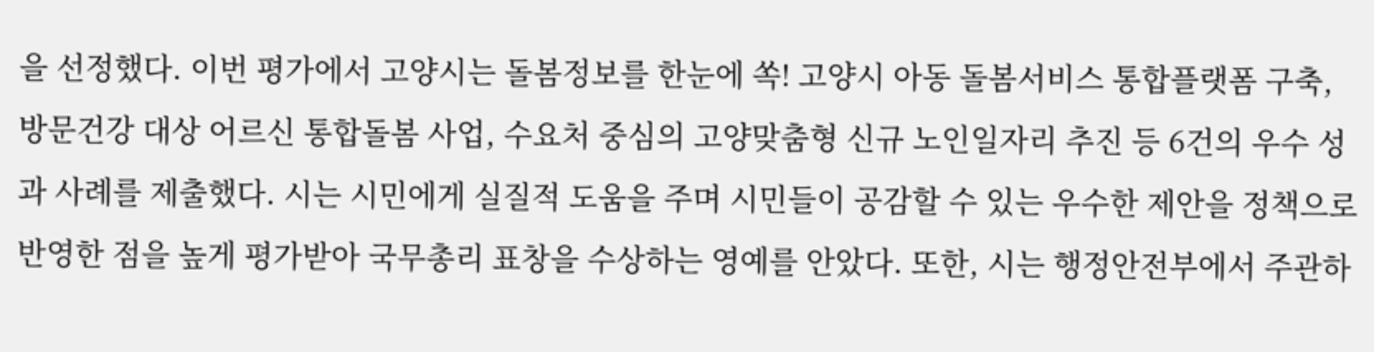을 선정했다. 이번 평가에서 고양시는 돌봄정보를 한눈에 쏙! 고양시 아동 돌봄서비스 통합플랫폼 구축, 방문건강 대상 어르신 통합돌봄 사업, 수요처 중심의 고양맞춤형 신규 노인일자리 추진 등 6건의 우수 성과 사례를 제출했다. 시는 시민에게 실질적 도움을 주며 시민들이 공감할 수 있는 우수한 제안을 정책으로 반영한 점을 높게 평가받아 국무총리 표창을 수상하는 영예를 안았다. 또한, 시는 행정안전부에서 주관하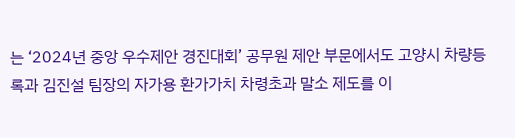는 ‘2024년 중앙 우수제안 경진대회’ 공무원 제안 부문에서도 고양시 차량등록과 김진설 팀장의 자가용 환가가치 차령초과 말소 제도를 이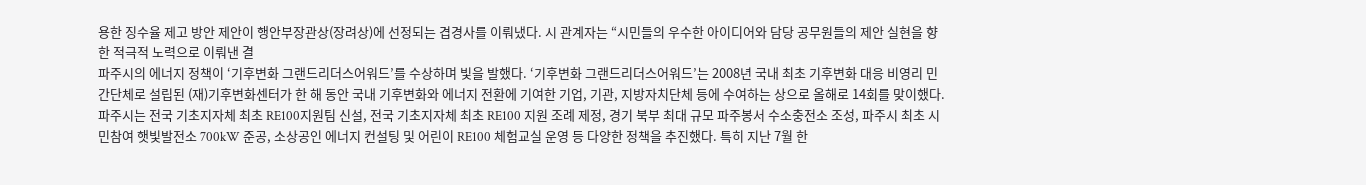용한 징수율 제고 방안 제안이 행안부장관상(장려상)에 선정되는 겹경사를 이뤄냈다. 시 관계자는 “시민들의 우수한 아이디어와 담당 공무원들의 제안 실현을 향한 적극적 노력으로 이뤄낸 결
파주시의 에너지 정책이 ‘기후변화 그랜드리더스어워드’를 수상하며 빛을 발했다. ‘기후변화 그랜드리더스어워드’는 2008년 국내 최초 기후변화 대응 비영리 민간단체로 설립된 (재)기후변화센터가 한 해 동안 국내 기후변화와 에너지 전환에 기여한 기업, 기관, 지방자치단체 등에 수여하는 상으로 올해로 14회를 맞이했다. 파주시는 전국 기초지자체 최초 RE100지원팀 신설, 전국 기초지자체 최초 RE100 지원 조례 제정, 경기 북부 최대 규모 파주봉서 수소충전소 조성, 파주시 최초 시민참여 햇빛발전소 700kW 준공, 소상공인 에너지 컨설팅 및 어린이 RE100 체험교실 운영 등 다양한 정책을 추진했다. 특히 지난 7월 한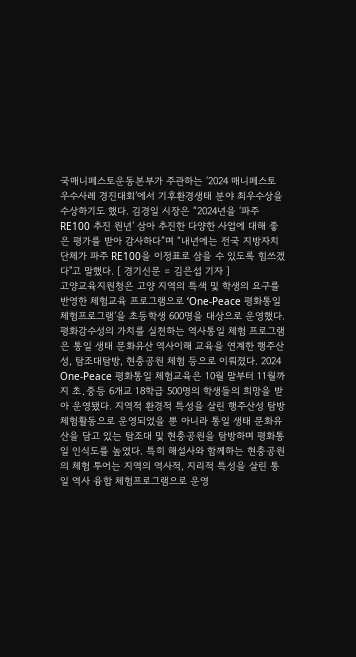국매니페스토운동본부가 주관하는 ‘2024 매니페스토 우수사례 경진대회’에서 기후환경생태 분야 최우수상을 수상하기도 했다. 김경일 시장은 “2024년을 ‘파주 RE100 추진 원년’ 삼아 추진한 다양한 사업에 대해 좋은 평가를 받아 감사하다”며 “내년에는 전국 지방자치단체가 파주 RE100을 이정표로 삼을 수 있도록 힘쓰겠다"고 말했다. [ 경기신문 = 김은섭 기자 ]
고양교육지원청은 고양 지역의 특색 및 학생의 요구를 반영한 체험교육 프로그램으로 ‘One-Peace 평화통일 체험프로그램’을 초등학생 600명을 대상으로 운영했다. 평화감수성의 가치를 실천하는 역사통일 체험 프로그램은 통일 생태 문화유산 역사이해 교육을 연계한 행주산성, 탐조대탐방, 현충공원 체험 등으로 이뤄졌다. 2024 One-Peace 평화통일 체험교육은 10월 말부터 11월까지 초․중등 6개교 18학급 500명의 학생들의 희망을 받아 운영됐다. 지역적 환경적 특성을 살린 행주산성 탐방 체험활동으로 운영되었을 뿐 아니라 통일 생태 문화유산을 담고 있는 탐조대 및 현충공원을 탐방하며 평화통일 인식도를 높였다. 특히 해설사와 함께하는 현충공원의 체험 투어는 지역의 역사적, 지리적 특성을 살린 통일 역사 융합 체험프로그램으로 운영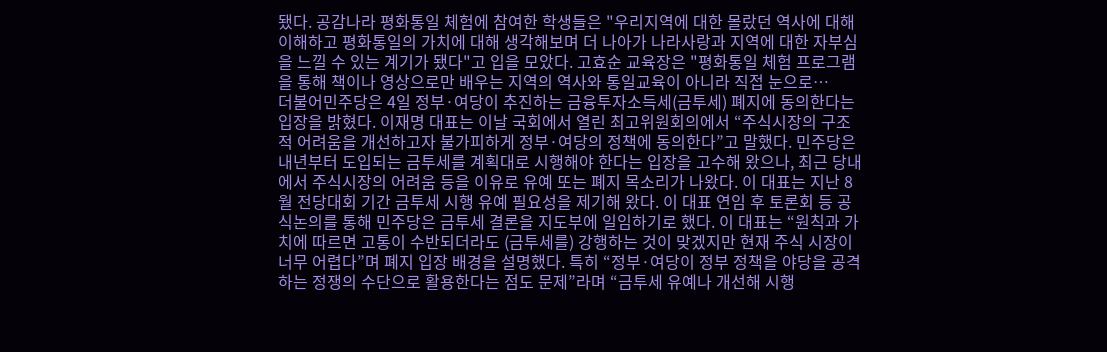됐다. 공감나라 평화통일 체험에 참여한 학생들은 "우리지역에 대한 몰랐던 역사에 대해 이해하고 평화통일의 가치에 대해 생각해보며 더 나아가 나라사랑과 지역에 대한 자부심을 느낄 수 있는 계기가 됐다"고 입을 모았다. 고효순 교육장은 "평화통일 체험 프로그램을 통해 책이나 영상으로만 배우는 지역의 역사와 통일교육이 아니라 직접 눈으로…
더불어민주당은 4일 정부·여당이 추진하는 금융투자소득세(금투세) 폐지에 동의한다는 입장을 밝혔다. 이재명 대표는 이날 국회에서 열린 최고위원회의에서 “주식시장의 구조적 어려움을 개선하고자 불가피하게 정부·여당의 정책에 동의한다”고 말했다. 민주당은 내년부터 도입되는 금투세를 계획대로 시행해야 한다는 입장을 고수해 왔으나, 최근 당내에서 주식시장의 어려움 등을 이유로 유예 또는 폐지 목소리가 나왔다. 이 대표는 지난 8월 전당대회 기간 금투세 시행 유예 필요성을 제기해 왔다. 이 대표 연임 후 토론회 등 공식논의를 통해 민주당은 금투세 결론을 지도부에 일임하기로 했다. 이 대표는 “원칙과 가치에 따르면 고통이 수반되더라도 (금투세를) 강행하는 것이 맞겠지만 현재 주식 시장이 너무 어렵다”며 폐지 입장 배경을 설명했다. 특히 “정부·여당이 정부 정책을 야당을 공격하는 정쟁의 수단으로 활용한다는 점도 문제”라며 “금투세 유예나 개선해 시행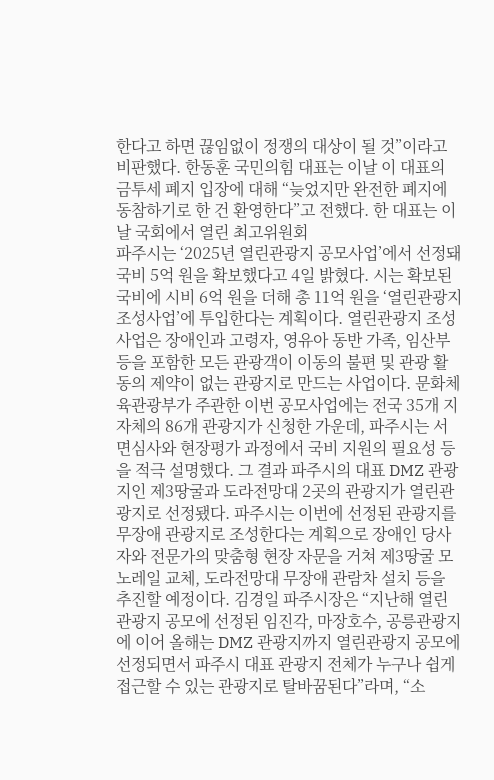한다고 하면 끊임없이 정쟁의 대상이 될 것”이라고 비판했다. 한동훈 국민의힘 대표는 이날 이 대표의 금투세 폐지 입장에 대해 “늦었지만 완전한 폐지에 동참하기로 한 건 환영한다”고 전했다. 한 대표는 이날 국회에서 열린 최고위원회
파주시는 ‘2025년 열린관광지 공모사업’에서 선정돼 국비 5억 원을 확보했다고 4일 밝혔다. 시는 확보된 국비에 시비 6억 원을 더해 총 11억 원을 ‘열린관광지 조성사업’에 투입한다는 계획이다. 열린관광지 조성사업은 장애인과 고령자, 영유아 동반 가족, 임산부 등을 포함한 모든 관광객이 이동의 불편 및 관광 활동의 제약이 없는 관광지로 만드는 사업이다. 문화체육관광부가 주관한 이번 공모사업에는 전국 35개 지자체의 86개 관광지가 신청한 가운데, 파주시는 서면심사와 현장평가 과정에서 국비 지원의 필요성 등을 적극 설명했다. 그 결과 파주시의 대표 DMZ 관광지인 제3땅굴과 도라전망대 2곳의 관광지가 열린관광지로 선정됐다. 파주시는 이번에 선정된 관광지를 무장애 관광지로 조성한다는 계획으로 장애인 당사자와 전문가의 맞춤형 현장 자문을 거쳐 제3땅굴 모노레일 교체, 도라전망대 무장애 관람차 설치 등을 추진할 예정이다. 김경일 파주시장은 “지난해 열린관광지 공모에 선정된 임진각, 마장호수, 공릉관광지에 이어 올해는 DMZ 관광지까지 열린관광지 공모에 선정되면서 파주시 대표 관광지 전체가 누구나 쉽게 접근할 수 있는 관광지로 탈바꿈된다”라며, “소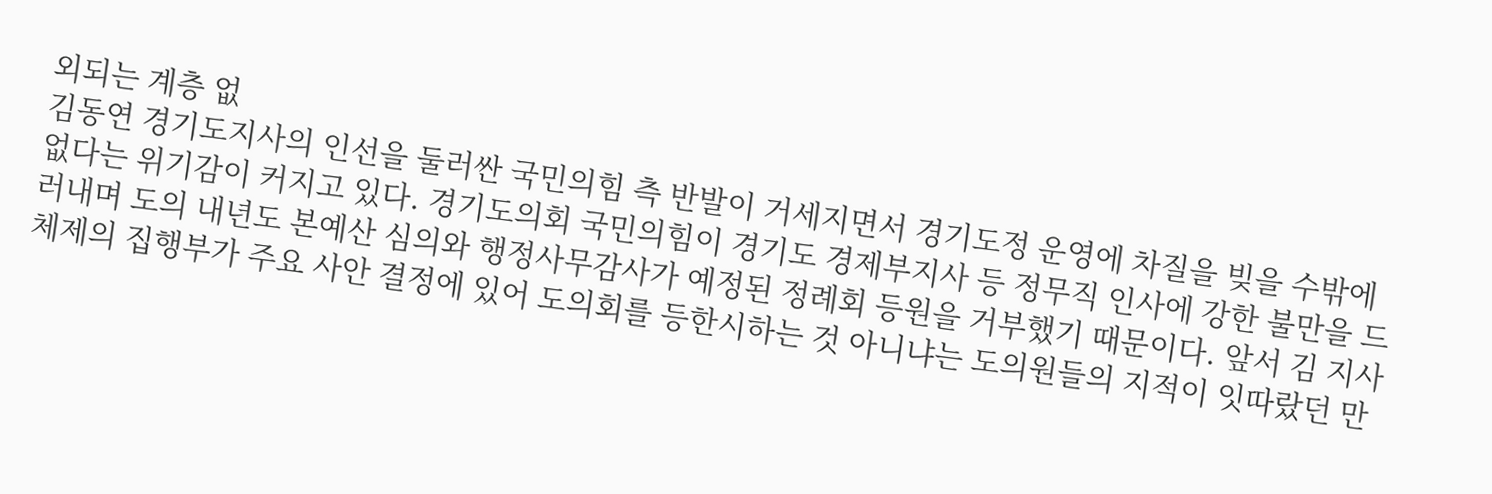외되는 계층 없
김동연 경기도지사의 인선을 둘러싼 국민의힘 측 반발이 거세지면서 경기도정 운영에 차질을 빚을 수밖에 없다는 위기감이 커지고 있다. 경기도의회 국민의힘이 경기도 경제부지사 등 정무직 인사에 강한 불만을 드러내며 도의 내년도 본예산 심의와 행정사무감사가 예정된 정례회 등원을 거부했기 때문이다. 앞서 김 지사 체제의 집행부가 주요 사안 결정에 있어 도의회를 등한시하는 것 아니냐는 도의원들의 지적이 잇따랐던 만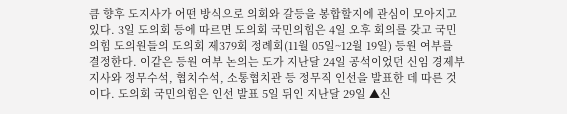큼 향후 도지사가 어떤 방식으로 의회와 갈등을 봉합할지에 관심이 모아지고 있다. 3일 도의회 등에 따르면 도의회 국민의힘은 4일 오후 회의를 갖고 국민의힘 도의원들의 도의회 제379회 정례회(11월 05일~12월 19일) 등원 여부를 결정한다. 이같은 등원 여부 논의는 도가 지난달 24일 공석이었던 신임 경제부지사와 정무수석, 협치수석, 소통협치관 등 정무직 인선을 발표한 데 따른 것이다. 도의회 국민의힘은 인선 발표 5일 뒤인 지난달 29일 ▲신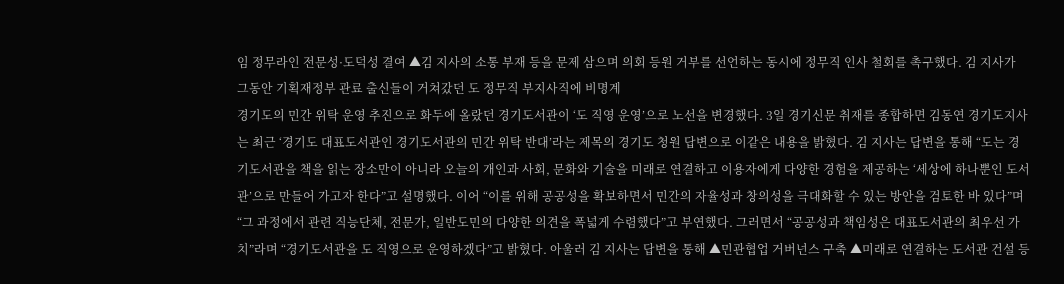임 정무라인 전문성·도덕성 결여 ▲김 지사의 소통 부재 등을 문제 삼으며 의회 등원 거부를 선언하는 동시에 정무직 인사 철회를 촉구했다. 김 지사가 그동안 기획재정부 관료 출신들이 거쳐갔던 도 정무직 부지사직에 비명계
경기도의 민간 위탁 운영 추진으로 화두에 올랐던 경기도서관이 ‘도 직영 운영’으로 노선을 변경했다. 3일 경기신문 취재를 종합하면 김동연 경기도지사는 최근 ‘경기도 대표도서관인 경기도서관의 민간 위탁 반대’라는 제목의 경기도 청원 답변으로 이같은 내용을 밝혔다. 김 지사는 답변을 통해 “도는 경기도서관을 책을 읽는 장소만이 아니라 오늘의 개인과 사회, 문화와 기술을 미래로 연결하고 이용자에게 다양한 경험을 제공하는 ‘세상에 하나뿐인 도서관’으로 만들어 가고자 한다”고 설명했다. 이어 “이를 위해 공공성을 확보하면서 민간의 자율성과 창의성을 극대화할 수 있는 방안을 검토한 바 있다”며 “그 과정에서 관련 직능단체, 전문가, 일반도민의 다양한 의견을 폭넓게 수렴했다”고 부연했다. 그러면서 “공공성과 책임성은 대표도서관의 최우선 가치”라며 “경기도서관을 도 직영으로 운영하겠다”고 밝혔다. 아울러 김 지사는 답변을 통해 ▲민관협업 거버넌스 구축 ▲미래로 연결하는 도서관 건설 등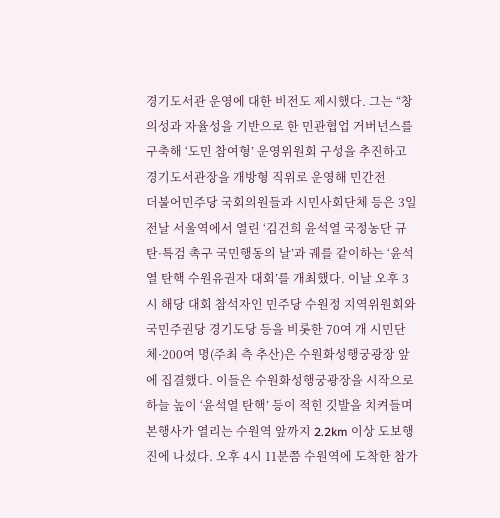경기도서관 운영에 대한 비전도 제시했다. 그는 “창의성과 자율성을 기반으로 한 민관협업 거버넌스를 구축해 ‘도민 참여형’ 운영위원회 구성을 추진하고 경기도서관장을 개방형 직위로 운영해 민간전
더불어민주당 국회의원들과 시민사회단체 등은 3일 전날 서울역에서 열린 ‘김건희 윤석열 국정농단 규탄·특검 촉구 국민행동의 날’과 궤를 같이하는 ‘윤석열 탄핵 수원유권자 대회’를 개최했다. 이날 오후 3시 해당 대회 참석자인 민주당 수원정 지역위원회와 국민주권당 경기도당 등을 비롯한 70여 개 시민단체·200여 명(주최 측 추산)은 수원화성행궁광장 앞에 집결했다. 이들은 수원화성행궁광장을 시작으로 하늘 높이 ‘윤석열 탄핵’ 등이 적힌 깃발을 치켜들며 본행사가 열리는 수원역 앞까지 2.2km 이상 도보행진에 나섰다. 오후 4시 11분쯤 수원역에 도착한 참가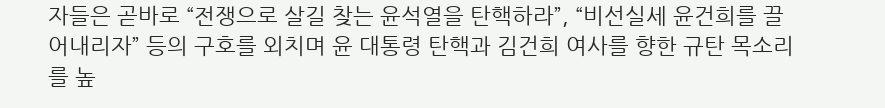자들은 곧바로 “전쟁으로 살길 찾는 윤석열을 탄핵하라”, “비선실세 윤건희를 끌어내리자” 등의 구호를 외치며 윤 대통령 탄핵과 김건희 여사를 향한 규탄 목소리를 높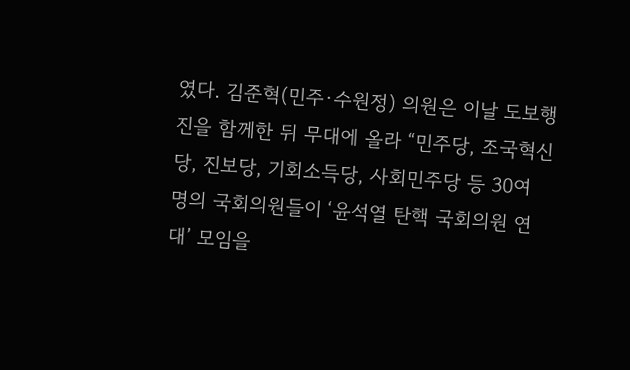였다. 김준혁(민주·수원정) 의원은 이날 도보행진을 함께한 뒤 무대에 올라 “민주당, 조국혁신당, 진보당, 기회소득당, 사회민주당 등 30여 명의 국회의원들이 ‘윤석열 탄핵 국회의원 연대’ 모임을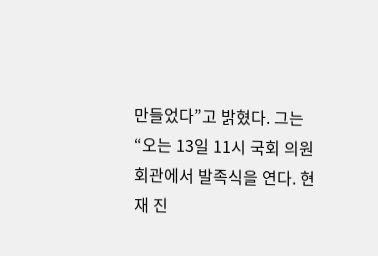만들었다”고 밝혔다. 그는 “오는 13일 11시 국회 의원회관에서 발족식을 연다. 현재 진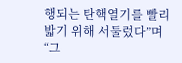행되는 탄핵열기를 빨리 밟기 위해 서둘렀다”며 “그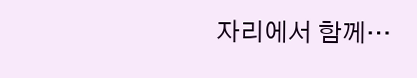자리에서 함께…